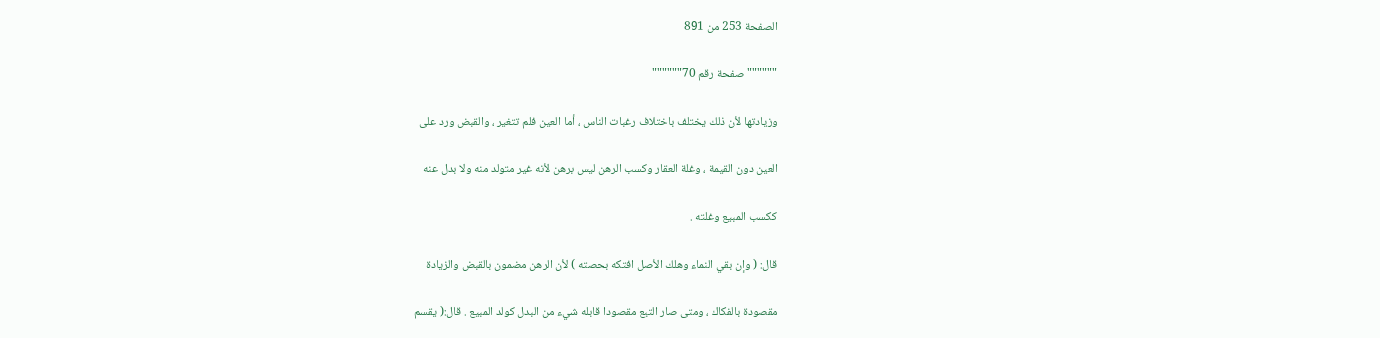الصفحة 253 من 891

""""""صفحة رقم 70""""""

وزيادتها لأن ذلك يختلف باختلاف رغبات الناس ، أما العين فلم تتغير ، والقبض ورد على

العين دون القيمة ، وغلة العقار وكسب الرهن ليس برهن لأنه غير متولد منه ولا بدل عنه

ككسب المبيع وغلته .

قال: ( وإن بقي النماء وهلك الأصل افتكه بحصته ) لأن الرهن مضمون بالقبض والزيادة

مقصودة بالفكاك ، ومتى صار التبع مقصودا قابله شيء من البدل كولد المبيع . قال:( يقسم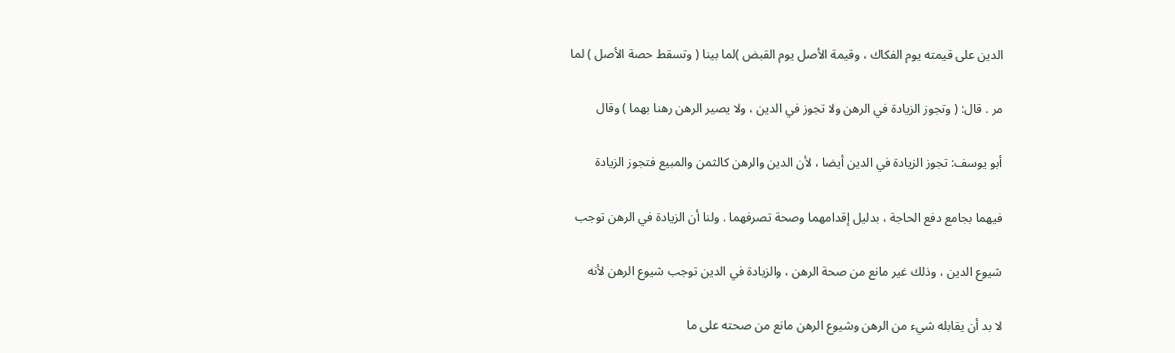الدين على قيمته يوم الفكاك ، وقيمة الأصل يوم القبض )لما بينا ( وتسقط حصة الأصل ) لما

مر . قال: ( وتجوز الزيادة في الرهن ولا تجوز في الدين ، ولا يصير الرهن رهنا بهما ) وقال

أبو يوسف: تجوز الزيادة في الدين أيضا ، لأن الدين والرهن كالثمن والمبيع فتجوز الزيادة

فيهما بجامع دفع الحاجة ، بدليل إقدامهما وصحة تصرفهما . ولنا أن الزيادة في الرهن توجب

شيوع الدين ، وذلك غير مانع من صحة الرهن ، والزيادة في الدين توجب شيوع الرهن لأنه

لا بد أن يقابله شيء من الرهن وشيوع الرهن مانع من صحته على ما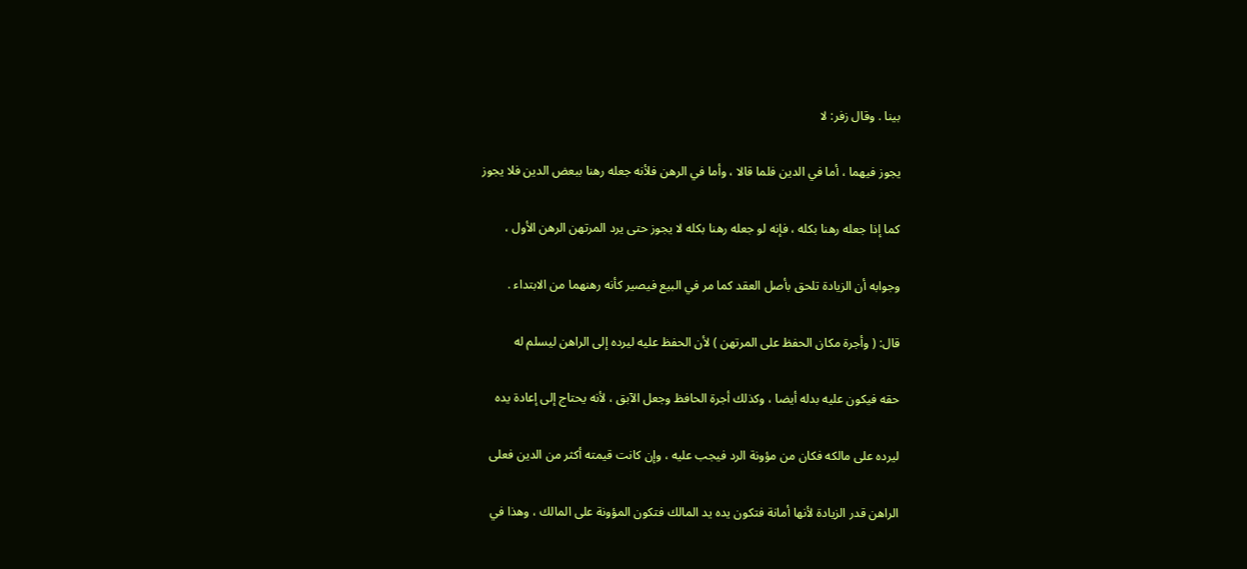بينا . وقال زفر: لا

يجوز فيهما ، أما في الدين فلما قالا ، وأما في الرهن فلأنه جعله رهنا ببعض الدين فلا يجوز

كما إذا جعله رهنا بكله ، فإنه لو جعله رهنا بكله لا يجوز حتى يرد المرتهن الرهن الأول ،

وجوابه أن الزيادة تلحق بأصل العقد كما مر في البيع فيصير كأنه رهنهما من الابتداء .

قال: ( وأجرة مكان الحفظ على المرتهن ) لأن الحفظ عليه ليرده إلى الراهن ليسلم له

حقه فيكون عليه بدله أيضا ، وكذلك أجرة الحافظ وجعل الآبق ، لأنه يحتاج إلى إعادة يده

ليرده على مالكه فكان من مؤونة الرد فيجب عليه ، وإن كانت قيمته أكثر من الدين فعلى

الراهن قدر الزيادة لأنها أمانة فتكون يده يد المالك فتكون المؤونة على المالك ، وهذا في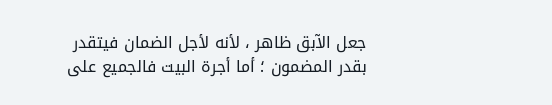جعل الآبق ظاهر ، لأنه لأجل الضمان فيتقدر بقدر المضمون ؛ أما أجرة البيت فالجميع على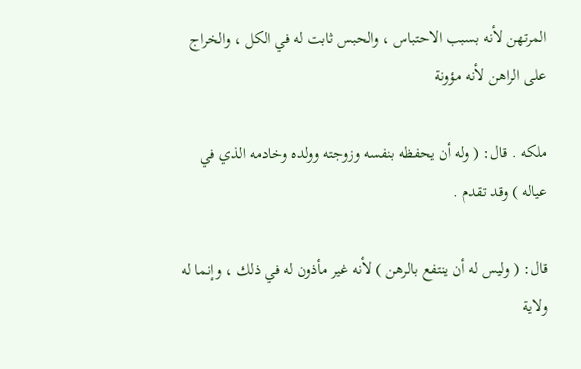المرتهن لأنه بسبب الاحتباس ، والحبس ثابت له في الكل ، والخراج على الراهن لأنه مؤونة

ملكه . قال: ( وله أن يحفظه بنفسه وزوجته وولده وخادمه الذي في عياله ) وقد تقدم .

قال: ( وليس له أن ينتفع بالرهن ) لأنه غير مأذون له في ذلك ، وإنما له ولاية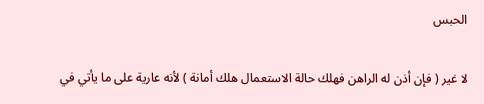الحبس

لا غير ( فإن أذن له الراهن فهلك حالة الاستعمال هلك أمانة ) لأنه عارية على ما يأتي في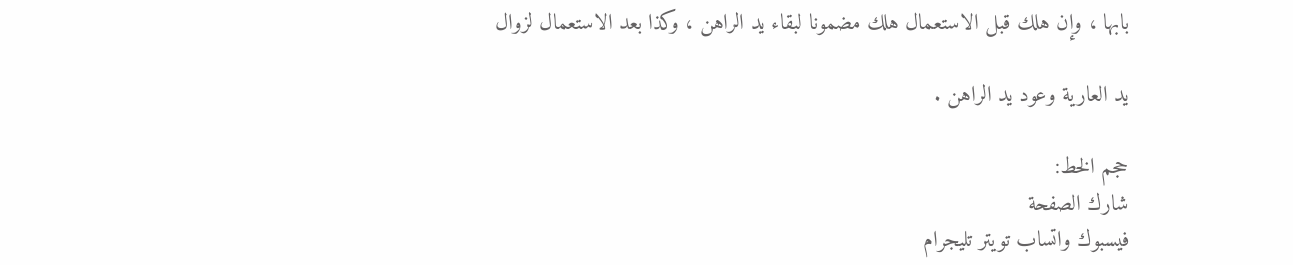بابها ، وإن هلك قبل الاستعمال هلك مضمونا لبقاء يد الراهن ، وكذا بعد الاستعمال لزوال

يد العارية وعود يد الراهن .

حجم الخط:
شارك الصفحة
فيسبوك واتساب تويتر تليجرام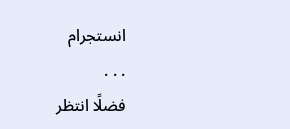انستجرام
. . .
فضلًا انتظر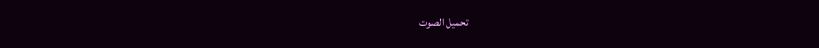تحميل الصوت